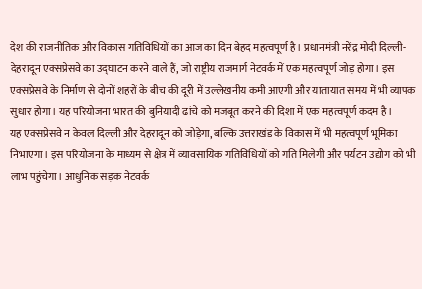देश की राजनीतिक और विकास गतिविधियों का आज का दिन बेहद महत्वपूर्ण है। प्रधानमंत्री नरेंद्र मोदी दिल्ली-देहरादून एक्सप्रेसवे का उद्घाटन करने वाले हैं, जो राष्ट्रीय राजमार्ग नेटवर्क में एक महत्वपूर्ण जोड़ होगा। इस एक्सप्रेसवे के निर्माण से दोनों शहरों के बीच की दूरी में उल्लेखनीय कमी आएगी और यातायात समय में भी व्यापक सुधार होगा। यह परियोजना भारत की बुनियादी ढांचे को मजबूत करने की दिशा में एक महत्वपूर्ण कदम है।
यह एक्सप्रेसवे न केवल दिल्ली और देहरादून को जोड़ेगा, बल्कि उत्तराखंड के विकास में भी महत्वपूर्ण भूमिका निभाएगा। इस परियोजना के माध्यम से क्षेत्र में व्यावसायिक गतिविधियों को गति मिलेगी और पर्यटन उद्योग को भी लाभ पहुंचेगा। आधुनिक सड़क नेटवर्क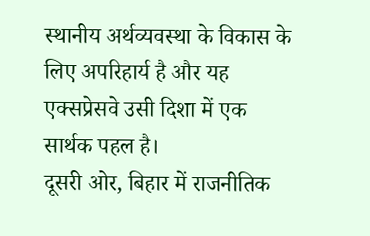स्थानीय अर्थव्यवस्था के विकास के लिए अपरिहार्य है और यह एक्सप्रेसवे उसी दिशा में एक सार्थक पहल है।
दूसरी ओर, बिहार में राजनीतिक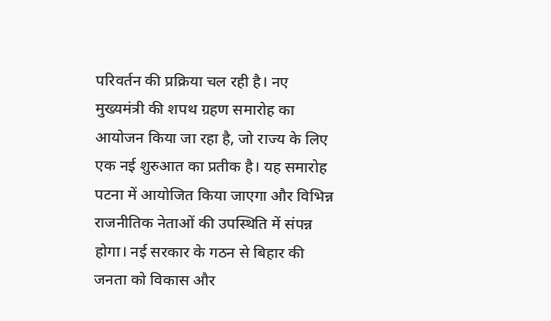परिवर्तन की प्रक्रिया चल रही है। नए मुख्यमंत्री की शपथ ग्रहण समारोह का आयोजन किया जा रहा है, जो राज्य के लिए एक नई शुरुआत का प्रतीक है। यह समारोह पटना में आयोजित किया जाएगा और विभिन्न राजनीतिक नेताओं की उपस्थिति में संपन्न होगा। नई सरकार के गठन से बिहार की जनता को विकास और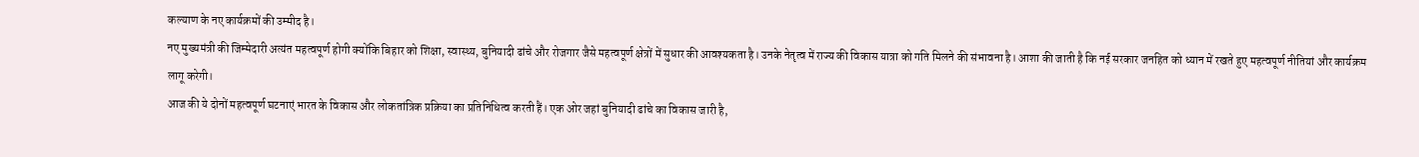कल्याण के नए कार्यक्रमों की उम्मीद है।
नए मुख्यमंत्री की जिम्मेदारी अत्यंत महत्वपूर्ण होगी क्योंकि बिहार को शिक्षा, स्वास्थ्य, बुनियादी ढांचे और रोजगार जैसे महत्वपूर्ण क्षेत्रों में सुधार की आवश्यकता है। उनके नेतृत्व में राज्य की विकास यात्रा को गति मिलने की संभावना है। आशा की जाती है कि नई सरकार जनहित को ध्यान में रखते हुए महत्वपूर्ण नीतियां और कार्यक्रम लागू करेगी।
आज की ये दोनों महत्वपूर्ण घटनाएं भारत के विकास और लोकतांत्रिक प्रक्रिया का प्रतिनिधित्व करती हैं। एक ओर जहां बुनियादी ढांचे का विकास जारी है,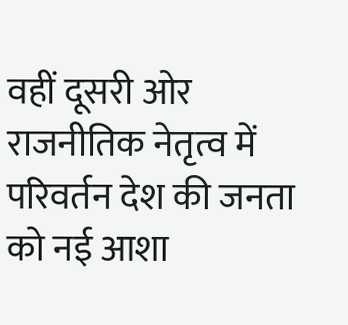वहीं दूसरी ओर राजनीतिक नेतृत्व में परिवर्तन देश की जनता को नई आशा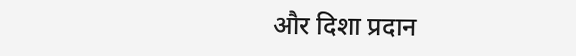और दिशा प्रदान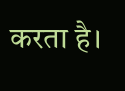करता है।